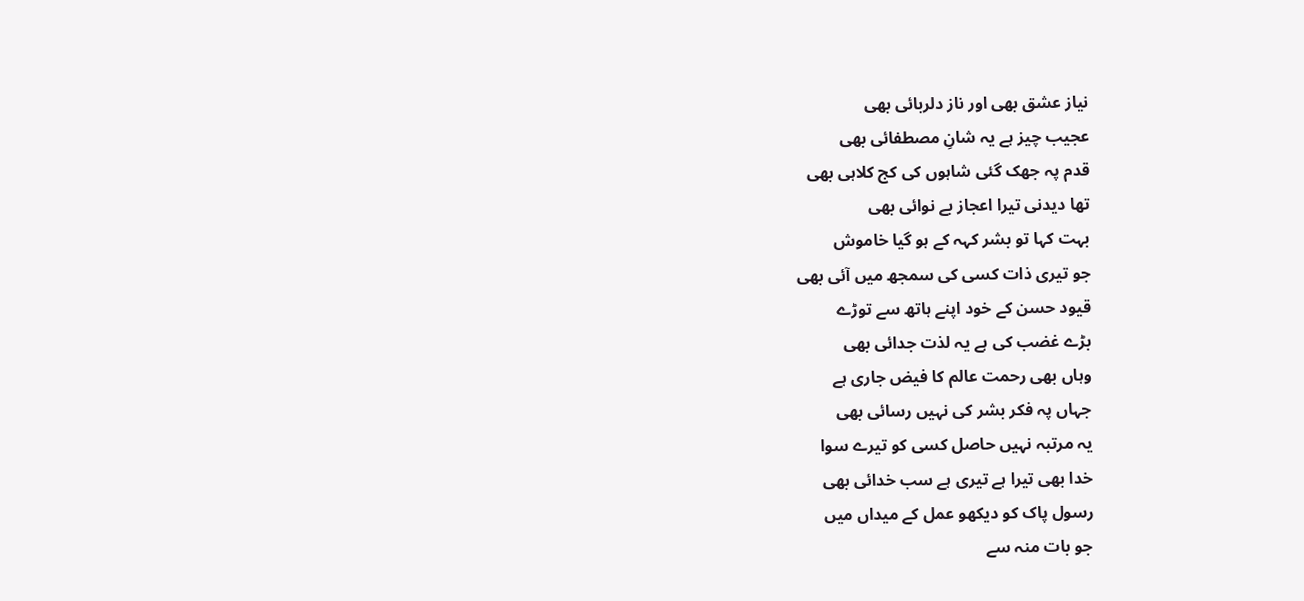نیاز عشق بھی اور ناز دلربائی بھی
عجیب چیز ہے یہ شانِ مصطفائی بھی
قدم پہ جھک گئی شاہوں کی کج کلاہی بھی
تها دیدنی تیرا اعجاز بے نوائی بھی
بہت کہا تو بشر کہہ کے ہو گیا خاموش
جو تیری ذات کسی کی سمجھ میں آئی بھی
قیود حسن کے خود اپنے ہاتھ سے توڑے
بڑے غضب کی ہے یہ لذت جدائی بھی
وہاں بھی رحمت عالم کا فیض جاری ہے
جہاں پہ فکر بشر کی نہیں رسائی بھی
یہ مرتبہ نہیں حاصل کسی کو تیرے سوا
خدا بھی تیرا ہے تیری ہے سب خدائی بھی
رسول پاک کو دیکھو عمل کے میداں میں
جو بات منہ سے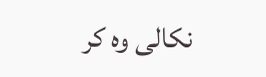نکالی وہ کر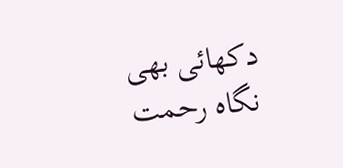دکھائی بھی
نگاه رحمت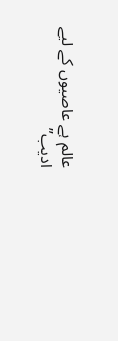عالم ہے عاصیوں کے لیے
ادیب”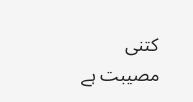کتنی مصیبت ہے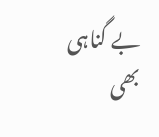بے گناہی بھی